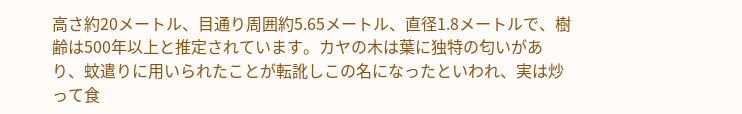高さ約20メートル、目通り周囲約5.65メートル、直径1.8メートルで、樹齢は500年以上と推定されています。カヤの木は葉に独特の匂いがあり、蚊遣りに用いられたことが転訛しこの名になったといわれ、実は炒って食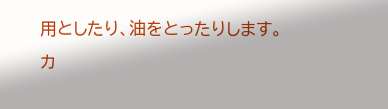用としたり、油をとったりします。 カ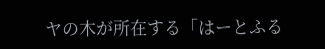ヤの木が所在する「はーとふる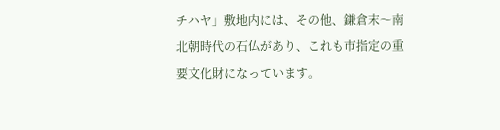チハヤ」敷地内には、その他、鎌倉末〜南北朝時代の石仏があり、これも市指定の重要文化財になっています。